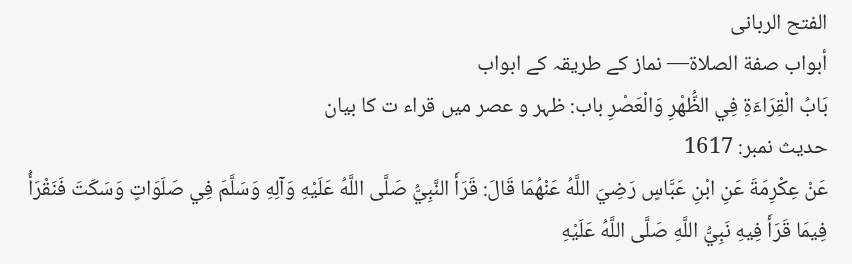الفتح الربانی
أبواب صفة الصلاة— نماز کے طریقہ کے ابواب
بَابُ الْقِرَاءَةِ فِي الظُّهْرِ وَالْعَصْرِ باب: ظہر و عصر میں قراء ت کا بیان
حدیث نمبر: 1617
عَنْ عِكْرِمَةَ عَنِ ابْنِ عَبَّاسٍ رَضِيَ اللَّهُ عَنْهُمَا قَالَ: قَرَأَ النَّبِيُّ صَلَّى اللَّهُ عَلَيْهِ وَآلِهِ وَسَلَّمَ فِي صَلَوَاتٍ وَسَكَتَ فَنَقْرَأُ فِيمَا قَرَأَ فِيهِ نَبِيُّ اللَّهِ صَلَّى اللَّهُ عَلَيْهِ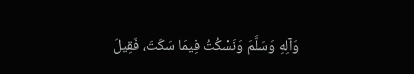وَآلِهِ وَسَلَّمَ وَنَسْكُتُ فِيمَا سَكَتَ، فَقِيلَ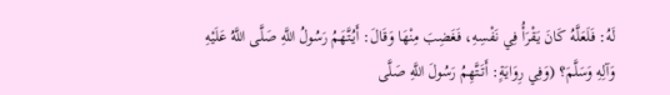لَهُ: فَلَعَلَّهُ كَانَ يَقْرَأُ فِي نَفْسِهِ، فَغَضِبَ مِنْهَا وَقَالَ: أَيُتَّهَمُ رَسُولُ اللَّهِ صَلَّى اللَّهُ عَلَيْهِ وَآلِهِ وَسَلَّمَ؟ (وَفِي رِوَايَةٍ: أَتَتَّهِمُ رَسُولَ اللَّهِ صَلَّى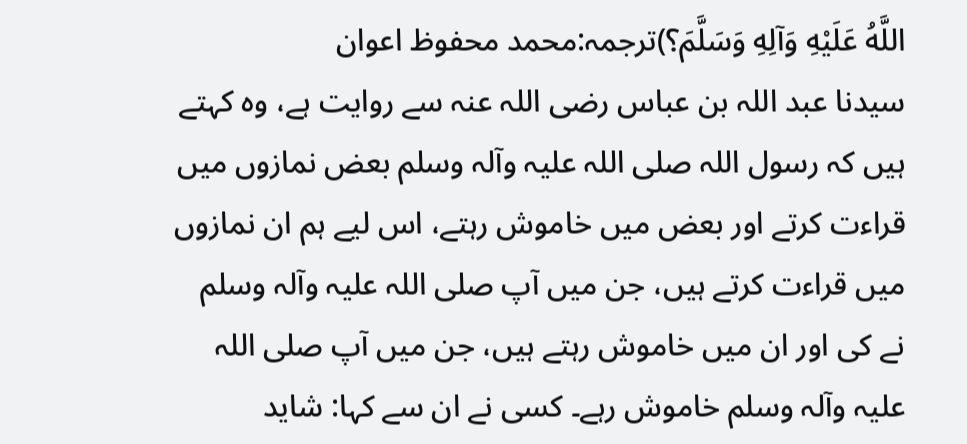اللَّهُ عَلَيْهِ وَآلِهِ وَسَلَّمَ؟)ترجمہ:محمد محفوظ اعوان
سیدنا عبد اللہ بن عباس رضی اللہ عنہ سے روایت ہے، وہ کہتے ہیں کہ رسول اللہ صلی اللہ علیہ وآلہ وسلم بعض نمازوں میں قراءت کرتے اور بعض میں خاموش رہتے، اس لیے ہم ان نمازوں میں قراءت کرتے ہیں، جن میں آپ صلی اللہ علیہ وآلہ وسلم نے کی اور ان میں خاموش رہتے ہیں، جن میں آپ صلی اللہ علیہ وآلہ وسلم خاموش رہے۔ کسی نے ان سے کہا: شاید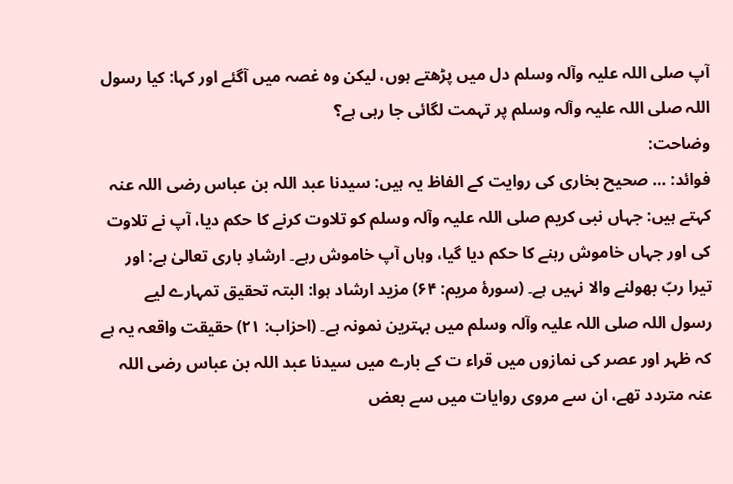آپ صلی اللہ علیہ وآلہ وسلم دل میں پڑھتے ہوں، لیکن وہ غصہ میں آگئے اور کہا: کیا رسول اللہ صلی اللہ علیہ وآلہ وسلم پر تہمت لگائی جا رہی ہے؟
وضاحت:
فوائد: … صحیح بخاری کی روایت کے الفاظ یہ ہیں: سیدنا عبد اللہ بن عباس رضی اللہ عنہ کہتے ہیں: جہاں نبی کریم صلی اللہ علیہ وآلہ وسلم کو تلاوت کرنے کا حکم دیا، آپ نے تلاوت کی اور جہاں خاموش رہنے کا حکم دیا گیا، وہاں آپ خاموش رہے۔ ارشادِ باری تعالیٰ ہے: اور تیرا ربّ بھولنے والا نہیں ہے۔ (سورۂ مریم: ۶۴) مزید ارشاد ہوا: البتہ تحقیق تمہارے لیے رسول اللہ صلی اللہ علیہ وآلہ وسلم میں بہترین نمونہ ہے۔ (احزاب: ۲۱) حقیقت واقعہ یہ ہے کہ ظہر اور عصر کی نمازوں میں قراء ت کے بارے میں سیدنا عبد اللہ بن عباس رضی اللہ عنہ متردد تھے، ان سے مروی روایات میں سے بعض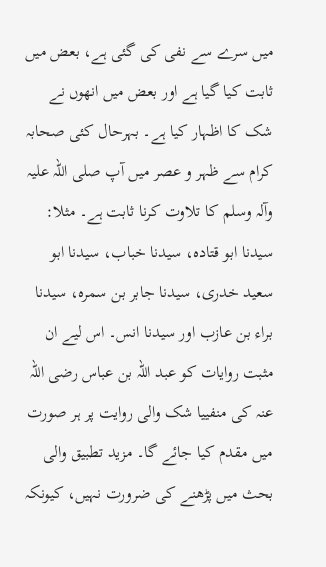میں سرے سے نفی کی گئی ہے، بعض میں ثابت کیا گیا ہے اور بعض میں انھوں نے شک کا اظہار کیا ہے۔ بہرحال کئی صحابہ کرام سے ظہر و عصر میں آپ صلی اللہ علیہ وآلہ وسلم کا تلاوت کرنا ثابت ہے۔ مثلا: سیدنا ابو قتادہ، سیدنا خباب، سیدنا ابو سعید خدری، سیدنا جابر بن سمرہ، سیدنا براء بن عازب اور سیدنا انس۔ اس لیے ان مثبت روایات کو عبد اللہ بن عباس رضی اللہ عنہ کی منفییا شک والی روایت پر ہر صورت میں مقدم کیا جائے گا۔ مزید تطبیق والی بحث میں پڑھنے کی ضرورت نہیں، کیونکہ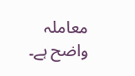معاملہ واضح ہے۔